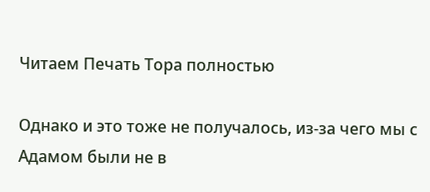Читаем Печать Тора полностью

Однако и это тоже не получалось, из-за чего мы с Адамом были не в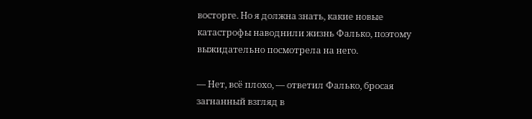восторге. Но я должна знать, какие новые катастрофы наводнили жизнь Фалько, поэтому выжидательно посмотрела на него.

— Нет, всё плохо, — ответил Фалько, бросая загнанный взгляд в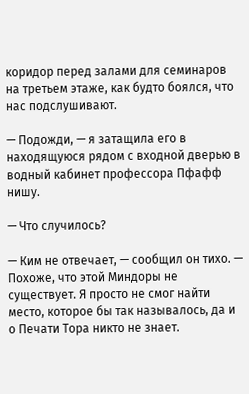коридор перед залами для семинаров на третьем этаже, как будто боялся, что нас подслушивают.

— Подожди, — я затащила его в находящуюся рядом с входной дверью в водный кабинет профессора Пфафф нишу.

— Что случилось?

— Ким не отвечает, — сообщил он тихо. — Похоже, что этой Миндоры не существует. Я просто не смог найти место, которое бы так называлось, да и о Печати Тора никто не знает.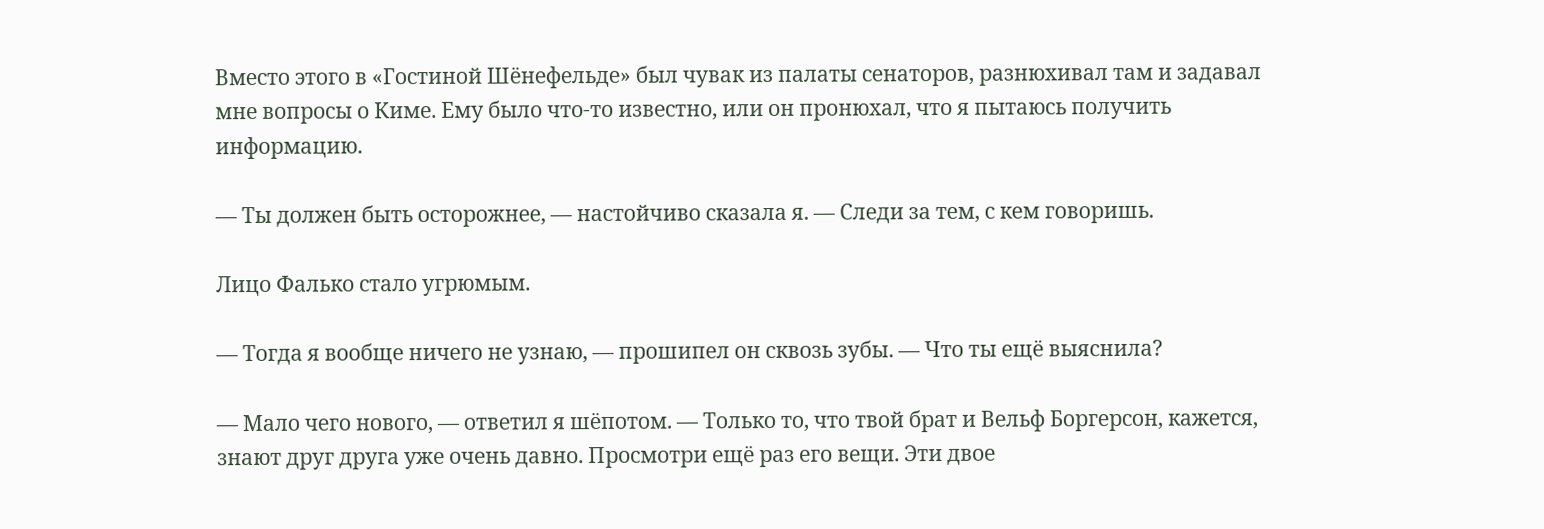Вместо этого в «Гостиной Шёнефельде» был чувак из палаты сенаторов, разнюхивал там и задавал мне вопросы о Киме. Ему было что-то известно, или он пронюхал, что я пытаюсь получить информацию.

— Ты должен быть осторожнее, — настойчиво сказала я. — Следи за тем, с кем говоришь.

Лицо Фалько стало угрюмым.

— Тогда я вообще ничего не узнаю, — прошипел он сквозь зубы. — Что ты ещё выяснила?

— Мало чего нового, — ответил я шёпотом. — Только то, что твой брат и Вельф Боргерсон, кажется, знают друг друга уже очень давно. Просмотри ещё раз его вещи. Эти двое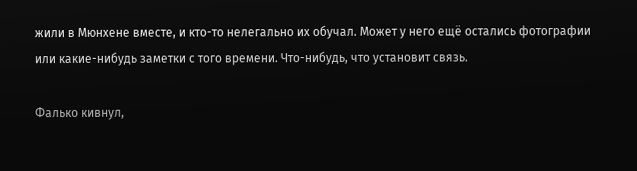жили в Мюнхене вместе, и кто-то нелегально их обучал. Может у него ещё остались фотографии или какие-нибудь заметки с того времени. Что-нибудь, что установит связь.

Фалько кивнул,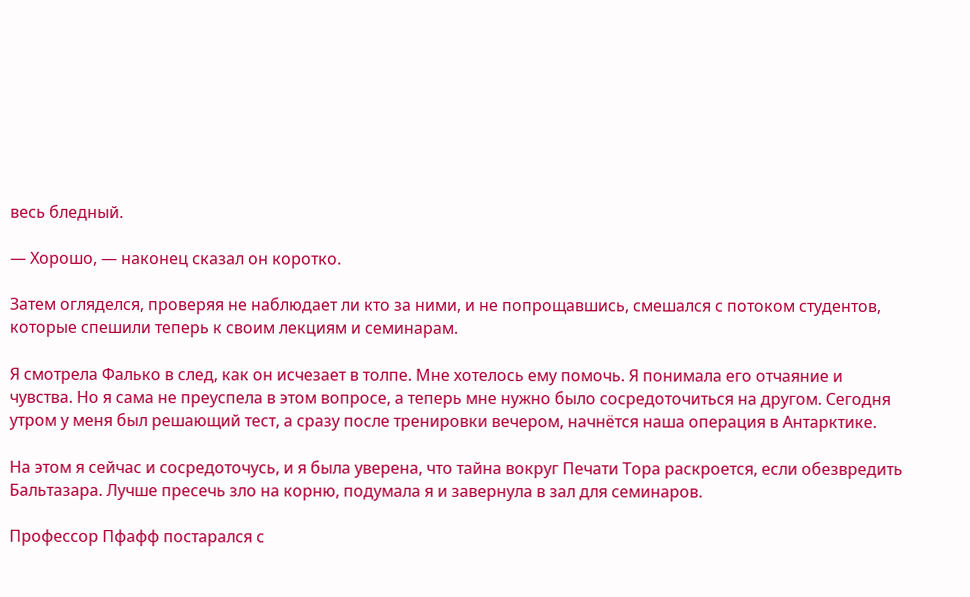весь бледный.

— Хорошо, — наконец сказал он коротко.

Затем огляделся, проверяя не наблюдает ли кто за ними, и не попрощавшись, смешался с потоком студентов, которые спешили теперь к своим лекциям и семинарам.

Я смотрела Фалько в след, как он исчезает в толпе. Мне хотелось ему помочь. Я понимала его отчаяние и чувства. Но я сама не преуспела в этом вопросе, а теперь мне нужно было сосредоточиться на другом. Сегодня утром у меня был решающий тест, а сразу после тренировки вечером, начнётся наша операция в Антарктике.

На этом я сейчас и сосредоточусь, и я была уверена, что тайна вокруг Печати Тора раскроется, если обезвредить Бальтазара. Лучше пресечь зло на корню, подумала я и завернула в зал для семинаров.

Профессор Пфафф постарался с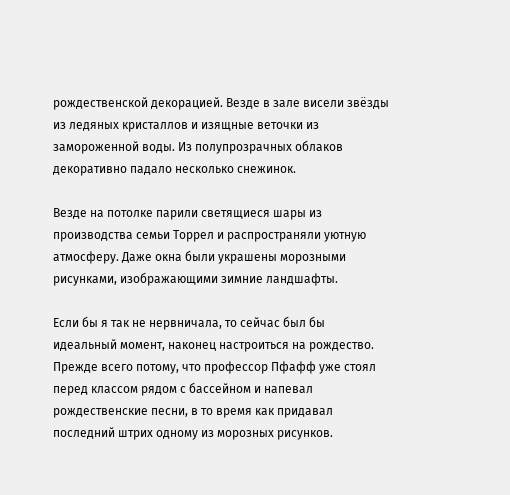рождественской декорацией. Везде в зале висели звёзды из ледяных кристаллов и изящные веточки из замороженной воды. Из полупрозрачных облаков декоративно падало несколько снежинок.

Везде на потолке парили светящиеся шары из производства семьи Торрел и распространяли уютную атмосферу. Даже окна были украшены морозными рисунками, изображающими зимние ландшафты.

Если бы я так не нервничала, то сейчас был бы идеальный момент, наконец настроиться на рождество. Прежде всего потому, что профессор Пфафф уже стоял перед классом рядом с бассейном и напевал рождественские песни, в то время как придавал последний штрих одному из морозных рисунков.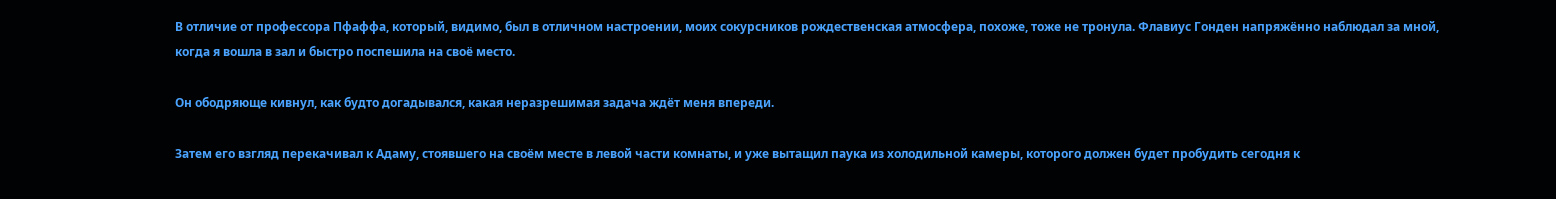В отличие от профессора Пфаффа, который, видимо, был в отличном настроении, моих сокурсников рождественская атмосфера, похоже, тоже не тронула. Флавиус Гонден напряжённо наблюдал за мной, когда я вошла в зал и быстро поспешила на своё место.

Он ободряюще кивнул, как будто догадывался, какая неразрешимая задача ждёт меня впереди.

Затем его взгляд перекачивал к Адаму, стоявшего на своём месте в левой части комнаты, и уже вытащил паука из холодильной камеры, которого должен будет пробудить сегодня к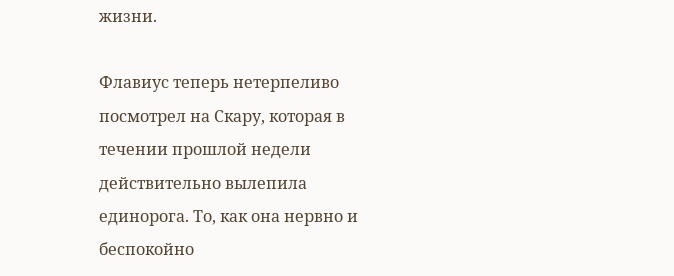жизни.

Флавиус теперь нетерпеливо посмотрел на Скару, которая в течении прошлой недели действительно вылепила единорога. То, как она нервно и беспокойно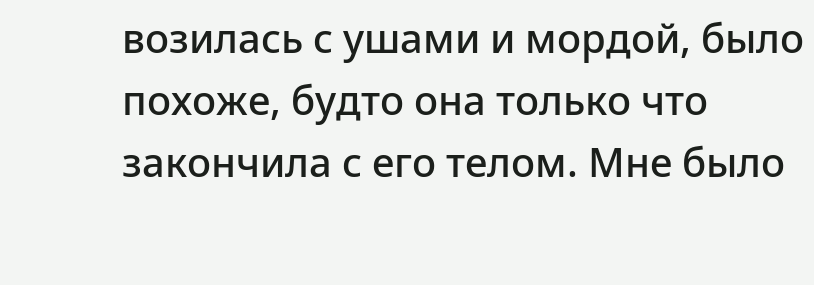возилась с ушами и мордой, было похоже, будто она только что закончила с его телом. Мне было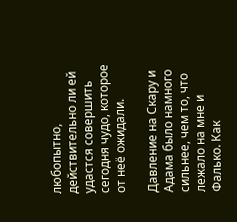любопытно, действительно ли ей удастся совершить сегодня чудо, которое от неё ожидали.

Давление на Скару и Адама было намного сильнее, чем то, что лежало на мне и Фалько. Как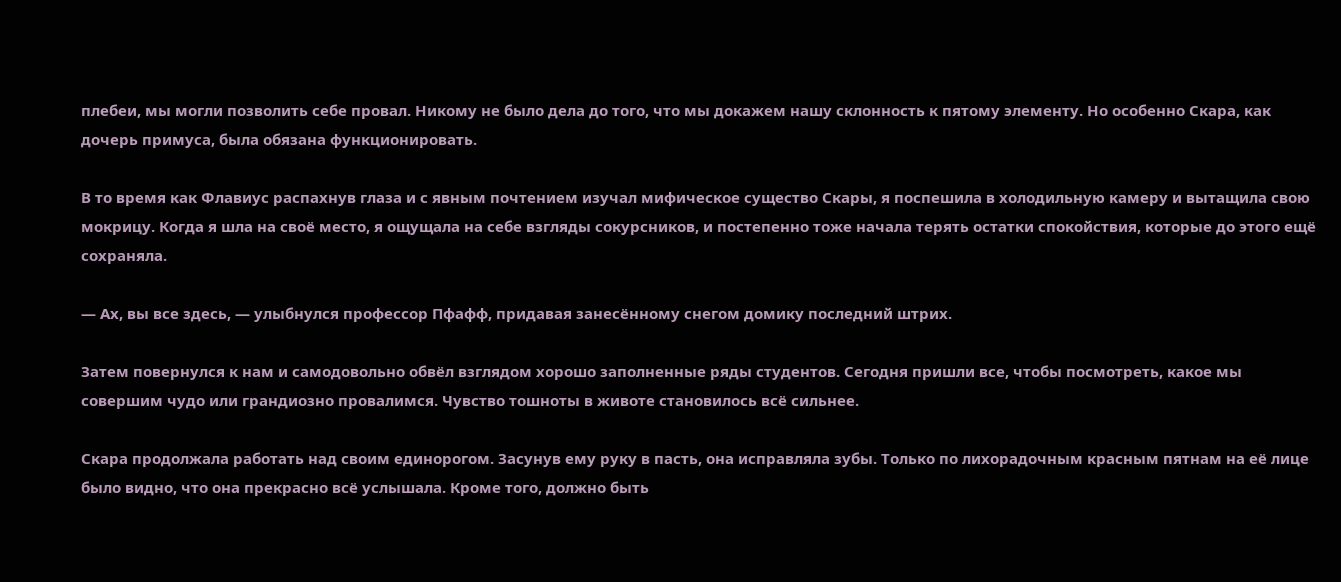плебеи, мы могли позволить себе провал. Никому не было дела до того, что мы докажем нашу склонность к пятому элементу. Но особенно Скара, как дочерь примуса, была обязана функционировать.

В то время как Флавиус распахнув глаза и с явным почтением изучал мифическое существо Скары, я поспешила в холодильную камеру и вытащила свою мокрицу. Когда я шла на своё место, я ощущала на себе взгляды сокурсников, и постепенно тоже начала терять остатки спокойствия, которые до этого ещё сохраняла.

— Ах, вы все здесь, — улыбнулся профессор Пфафф, придавая занесённому снегом домику последний штрих.

Затем повернулся к нам и самодовольно обвёл взглядом хорошо заполненные ряды студентов. Сегодня пришли все, чтобы посмотреть, какое мы совершим чудо или грандиозно провалимся. Чувство тошноты в животе становилось всё сильнее.

Скара продолжала работать над своим единорогом. Засунув ему руку в пасть, она исправляла зубы. Только по лихорадочным красным пятнам на её лице было видно, что она прекрасно всё услышала. Кроме того, должно быть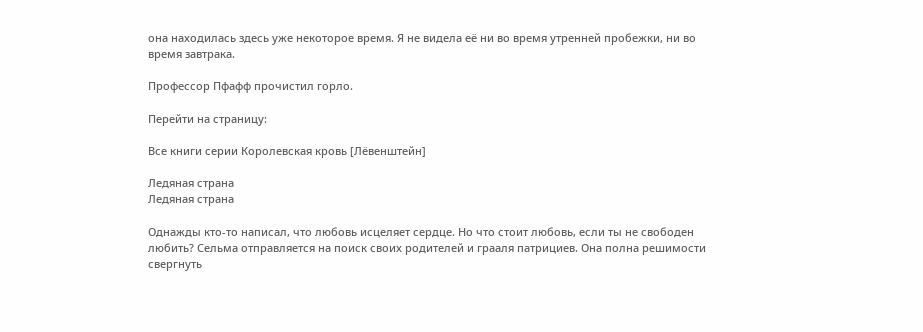она находилась здесь уже некоторое время. Я не видела её ни во время утренней пробежки, ни во время завтрака.

Профессор Пфафф прочистил горло.

Перейти на страницу:

Все книги серии Королевская кровь [Лёвенштейн]

Ледяная страна
Ледяная страна

Однажды кто-то написал, что любовь исцеляет сердце. Но что стоит любовь, если ты не свободен любить? Сельма отправляется на поиск своих родителей и грааля патрициев. Она полна решимости свергнуть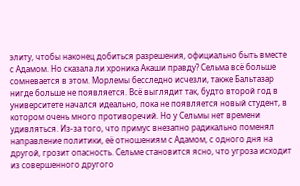элиту, чтобы наконец добиться разрешения, официально быть вместе с Адамом. Но сказала ли хроника Акаши правду? Сельма всё больше сомневается в этом. Морлемы бесследно исчезли, также Бальтазар нигде больше не появляется. Всё выглядит так, будто второй год в университете начался идеально, пока не появляется новый студент, в котором очень много противоречий. Но у Сельмы нет времени удивляться. Из-за того, что примус внезапно радикально поменял направление политики, её отношениям с Адамом, с одного дня на другой, грозит опасность. Сельме становится ясно, что угроза исходит из совершенного другого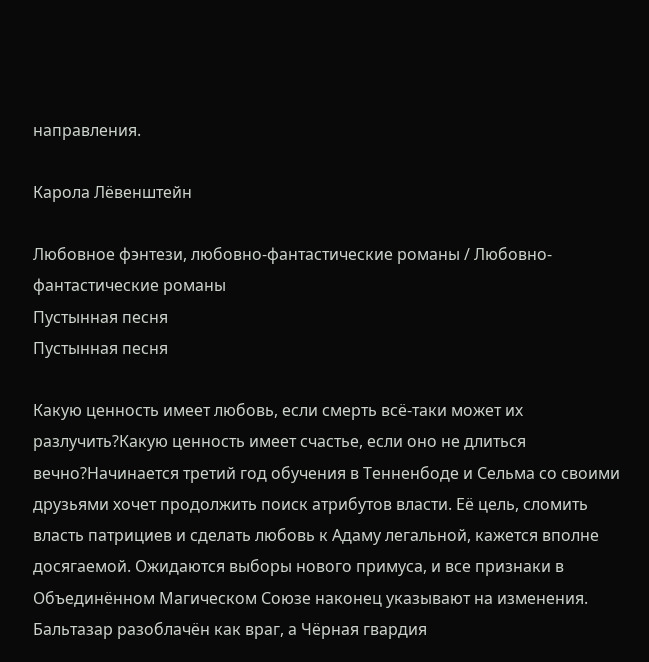направления.

Карола Лёвенштейн

Любовное фэнтези, любовно-фантастические романы / Любовно-фантастические романы
Пустынная песня
Пустынная песня

Какую ценность имеет любовь, если смерть всё-таки может их разлучить?Какую ценность имеет счастье, если оно не длиться вечно?Начинается третий год обучения в Тенненбоде и Сельма со своими друзьями хочет продолжить поиск атрибутов власти. Её цель, сломить власть патрициев и сделать любовь к Адаму легальной, кажется вполне досягаемой. Ожидаются выборы нового примуса, и все признаки в Объединённом Магическом Союзе наконец указывают на изменения. Бальтазар разоблачён как враг, а Чёрная гвардия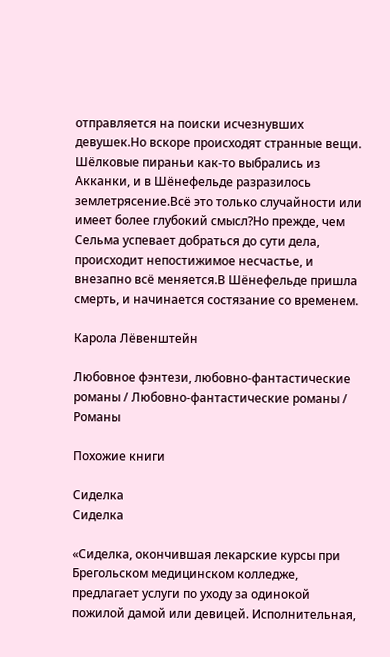отправляется на поиски исчезнувших девушек.Но вскоре происходят странные вещи. Шёлковые пираньи как-то выбрались из Акканки, и в Шёнефельде разразилось землетрясение.Всё это только случайности или имеет более глубокий смысл?Но прежде, чем Сельма успевает добраться до сути дела, происходит непостижимое несчастье, и внезапно всё меняется.В Шёнефельде пришла смерть, и начинается состязание со временем.

Карола Лёвенштейн

Любовное фэнтези, любовно-фантастические романы / Любовно-фантастические романы / Романы

Похожие книги

Сиделка
Сиделка

«Сиделка, окончившая лекарские курсы при Брегольском медицинском колледже, предлагает услуги по уходу за одинокой пожилой дамой или девицей. Исполнительная,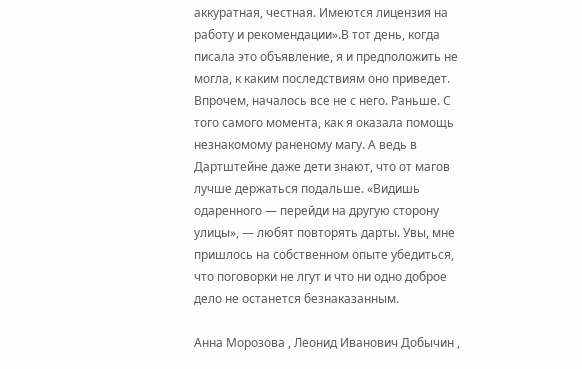аккуратная, честная. Имеются лицензия на работу и рекомендации».В тот день, когда писала это объявление, я и предположить не могла, к каким последствиям оно приведет. Впрочем, началось все не с него. Раньше. С того самого момента, как я оказала помощь незнакомому раненому магу. А ведь в Дартштейне даже дети знают, что от магов лучше держаться подальше. «Видишь одаренного — перейди на другую сторону улицы», — любят повторять дарты. Увы, мне пришлось на собственном опыте убедиться, что поговорки не лгут и что ни одно доброе дело не останется безнаказанным.

Анна Морозова , Леонид Иванович Добычин ,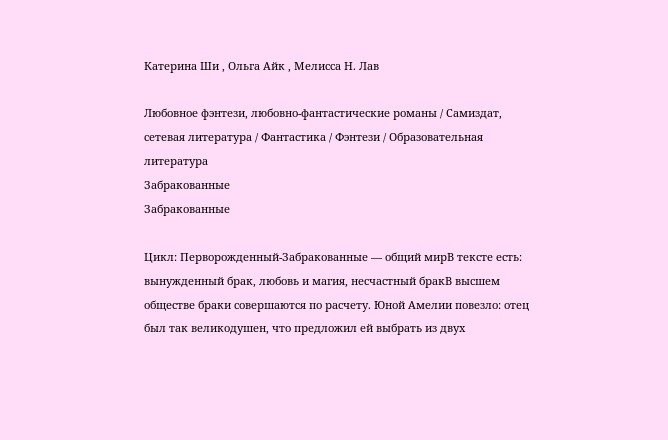Катерина Ши , Ольга Айк , Мелисса Н. Лав

Любовное фэнтези, любовно-фантастические романы / Самиздат, сетевая литература / Фантастика / Фэнтези / Образовательная литература
Забракованные
Забракованные

Цикл: Перворожденный-Забракованные — общий мирВ тексте есть: вынужденный брак, любовь и магия, несчастный бракВ высшем обществе браки совершаются по расчету. Юной Амелии повезло: отец был так великодушен, что предложил ей выбрать из двух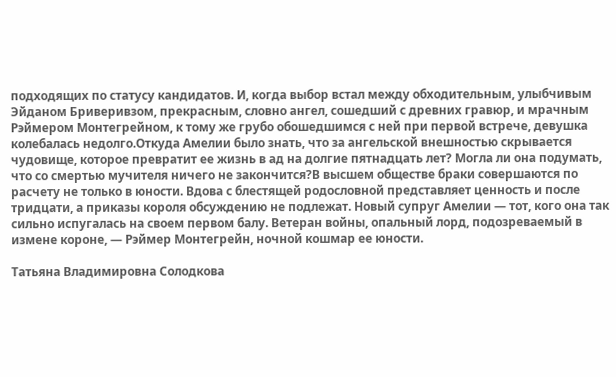подходящих по статусу кандидатов. И, когда выбор встал между обходительным, улыбчивым Эйданом Бриверивзом, прекрасным, словно ангел, сошедший с древних гравюр, и мрачным Рэймером Монтегрейном, к тому же грубо обошедшимся с ней при первой встрече, девушка колебалась недолго.Откуда Амелии было знать, что за ангельской внешностью скрывается чудовище, которое превратит ее жизнь в ад на долгие пятнадцать лет? Могла ли она подумать, что со смертью мучителя ничего не закончится?В высшем обществе браки совершаются по расчету не только в юности. Вдова с блестящей родословной представляет ценность и после тридцати, а приказы короля обсуждению не подлежат. Новый супруг Амелии — тот, кого она так сильно испугалась на своем первом балу. Ветеран войны, опальный лорд, подозреваемый в измене короне, — Рэймер Монтегрейн, ночной кошмар ее юности.

Татьяна Владимировна Солодкова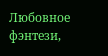Любовное фэнтези,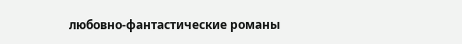любовно-фантастические романы